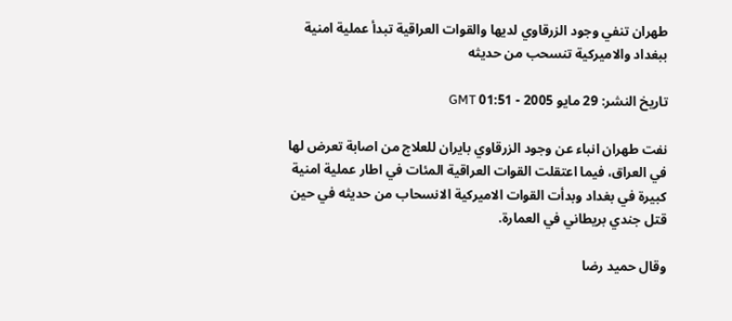طهران تنفي وجود الزرقاوي لديها والقوات العراقية تبدأ عملية امنية ببغداد والاميركية تنسحب من حديثه

تاريخ النشر: 29 مايو 2005 - 01:51 GMT

نفت طهران انباء عن وجود الزرقاوي بايران للعلاج من اصابة تعرض لها في العراق، فيما اعتقلت القوات العراقية المئات في اطار عملية امنية كبيرة في بغداد وبدأت القوات الاميركية الانسحاب من حديثه في حين قتل جندي بريطاني في العمارة.

وقال حميد رضا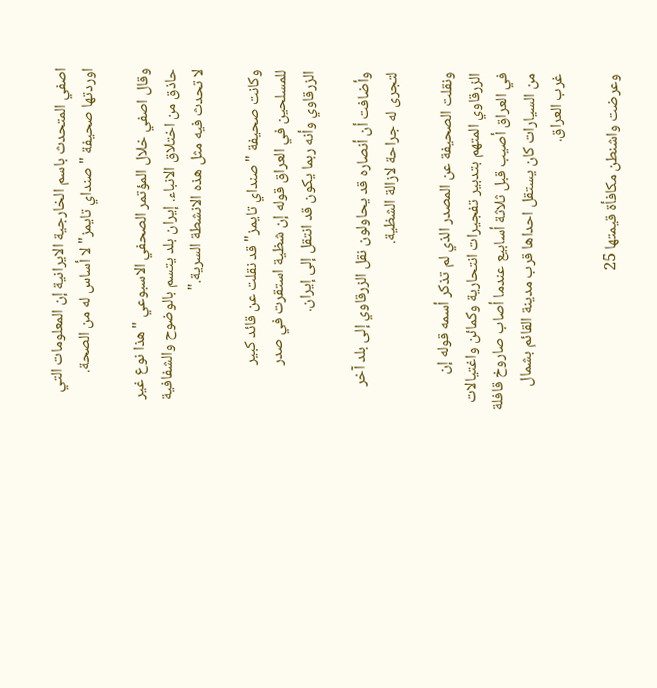اصفي المتحدث باسم الخارجية الايرانية إن المعلومات التي اوردتها صحيفة "صنداي تايمز" لا أساس له من الصحة.

وقال اصفي خلال المؤتمر الصحفي الاسبوعي "هذا نوع غير حاذق من اختلاق الانباء. إيران بلد يتسم بالوضوح والشفافية لا تحدث فيه مثل هذه الانشطة السرية."

وكانت صحيفة "صنداي تايمز" قد نقلت عن قائد كبير للمسلحين في العراق قوله إن شظية استقرت في صدر الزرقاوي وأنه ربما يكون قد انتقل إلى إيران.

وأضافت أن أنصاره قد يحاولون نقل الزرقاوي إلى بلد آخر لتجرى له جراحة لازالة الشظية.

ونقلت الصحيفة عن المصدر الذي لم تذكر أسمه قوله إن الزرقاوي المتهم بتدبير تفجيرات انتحارية وكمائن واغتيالات في العراق أصيب قبل ثلاثة أسابيع عندما أصاب صاروخ قافلة من السيارات كان يستقل احداها قرب مدينة القائم بشمال غرب العراق.

وعرضت واشنطن مكافأة قيمتها 25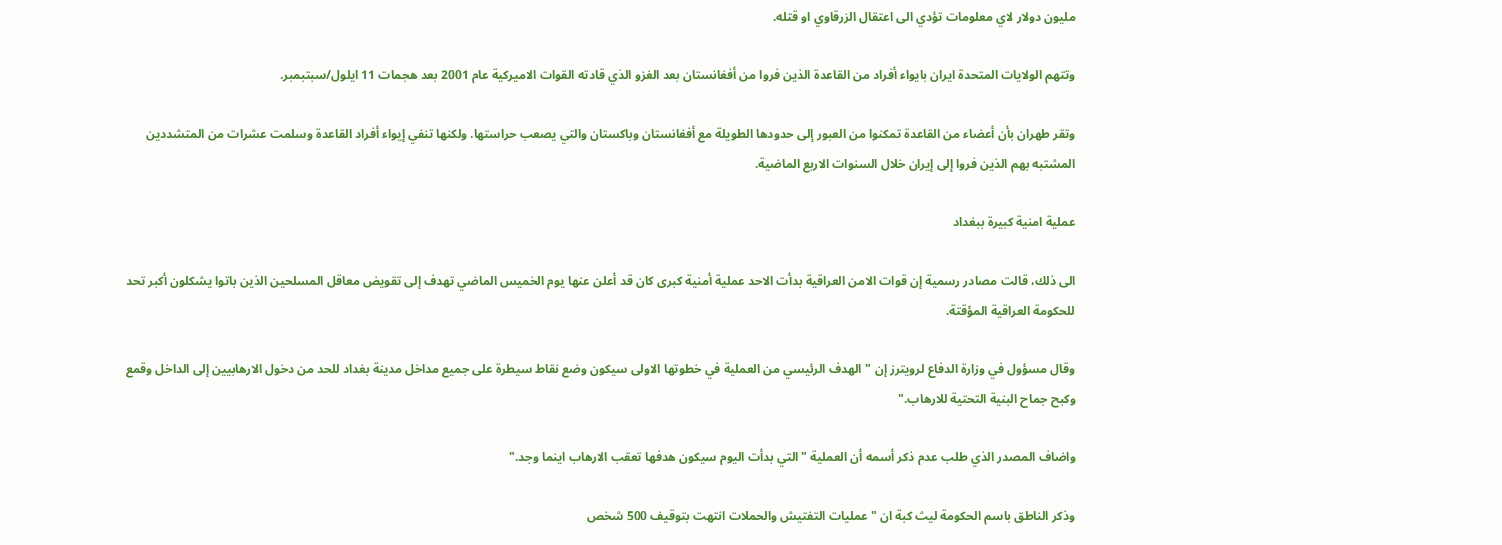مليون دولار لاي معلومات تؤدي الى اعتقال الزرقاوي او قتله.

وتتهم الولايات المتحدة ايران بايواء أفراد من القاعدة الذين فروا من أفغانستان بعد الغزو الذي قادته القوات الاميركية عام 2001 بعد هجمات 11 ايلول/سبتبمبر.

وتقر طهران بأن أعضاء من القاعدة تمكنوا من العبور إلى حدودها الطويلة مع أفغانستان وباكستان والتي يصعب حراستها. ولكنها تنفي إيواء أفراد القاعدة وسلمت عشرات من المتشددين المشتبه بهم الذين فروا إلى إيران خلال السنوات الاربع الماضية.

عملية امنية كبيرة ببغداد

الى ذلك، قالت مصادر رسمية إن قوات الامن العراقية بدأت الاحد عملية أمنية كبرى كان قد أعلن عنها يوم الخميس الماضي تهدف إلى تقويض معاقل المسلحين الذين باتوا يشكلون أكبر تحد للحكومة العراقية المؤقتة.

وقال مسؤول في وزارة الدفاع لرويترز إن "الهدف الرئيسي من العملية في خطوتها الاولى سيكون وضع نقاط سيطرة على جميع مداخل مدينة بغداد للحد من دخول الارهابيين إلى الداخل وقمع وكبح جماح البنية التحتية للارهاب."

واضاف المصدر الذي طلب عدم ذكر أسمه أن العملية "التي بدأت اليوم سيكون هدفها تعقب الارهاب اينما وجد."

وذكر الناطق باسم الحكومة ليث كبة ان "عمليات التفتيش والحملات انتهت بتوقيف 500 شخص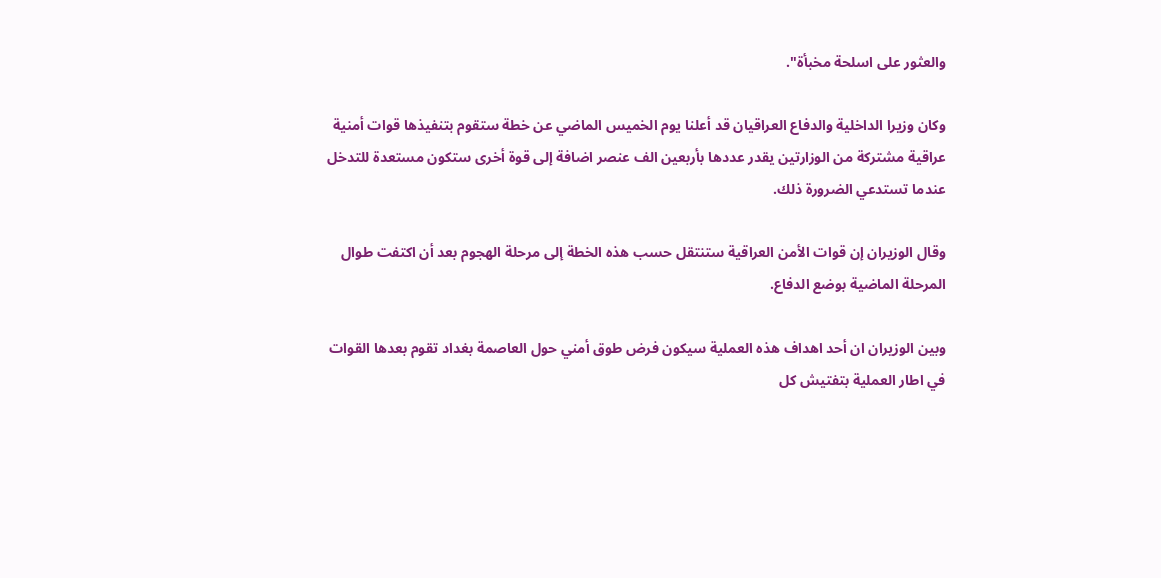والعثور على اسلحة مخبأة".

وكان وزيرا الداخلية والدفاع العراقيان قد أعلنا يوم الخميس الماضي عن خطة ستقوم بتنفيذها قوات أمنية عراقية مشتركة من الوزارتين يقدر عددها بأربعين الف عنصر اضافة إلى قوة أخرى ستكون مستعدة للتدخل عندما تستدعي الضرورة ذلك.

وقال الوزيران إن قوات الأمن العراقية ستنتقل حسب هذه الخطة إلى مرحلة الهجوم بعد أن اكتفت طوال المرحلة الماضية بوضع الدفاع.

وبين الوزيران ان أحد اهداف هذه العملية سيكون فرض طوق أمني حول العاصمة بغداد تقوم بعدها القوات في اطار العملية بتفتيش كل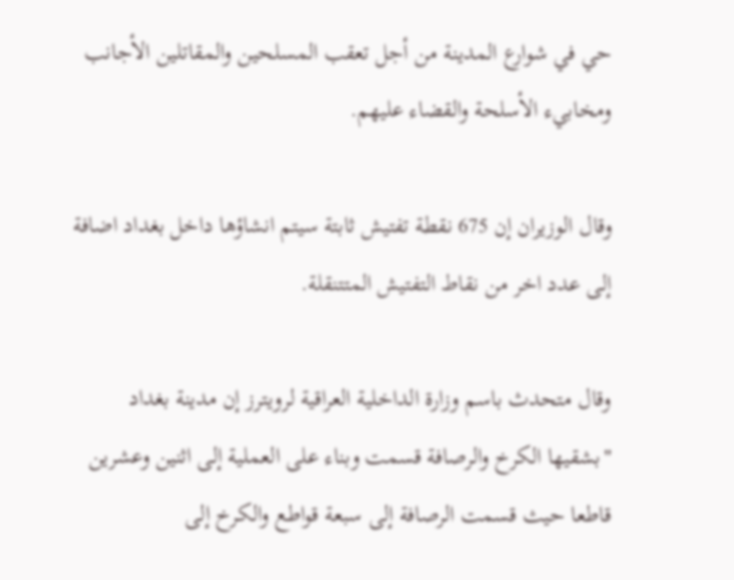حي في شوارع المدينة من أجل تعقب المسلحين والمقاتلين الأجانب ومخابيء الأسلحة والقضاء عليهم.

وقال الوزيران إن 675 نقطة تفتيش ثابتة سيتم انشاؤها داخل بغداد اضافة إلى عدد اخر من نقاط التفتيش المتتنقلة.

وقال متحدث باسم وزارة الداخلية العراقية لرويترز إن مدينة بغداد "بشقيها الكرخ والرصافة قسمت وبناء على العملية إلى اثنين وعشرين قاطعا حيث قسمت الرصافة إلى سبعة قواطع والكرخ إلى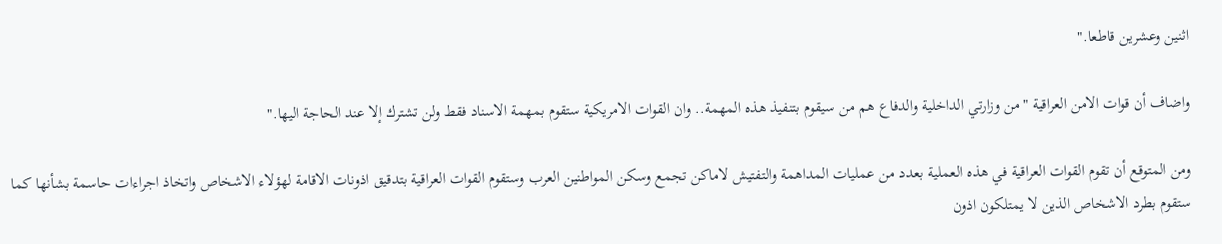اثنين وعشرين قاطعا."

واضاف أن قوات الامن العراقية "من وزارتي الداخلية والدفاع هم من سيقوم بتنفيذ هذه المهمة.. وان القوات الامريكية ستقوم بمهمة الاسناد فقط ولن تشترك إلا عند الحاجة اليها."

ومن المتوقع أن تقوم القوات العراقية في هذه العملية بعدد من عمليات المداهمة والتفتيش لاماكن تجمع وسكن المواطنين العرب وستقوم القوات العراقية بتدقيق اذونات الاقامة لهؤلاء الاشخاص واتخاذ اجراءات حاسمة بشأنها كما ستقوم بطرد الاشخاص الذين لا يمتلكون اذون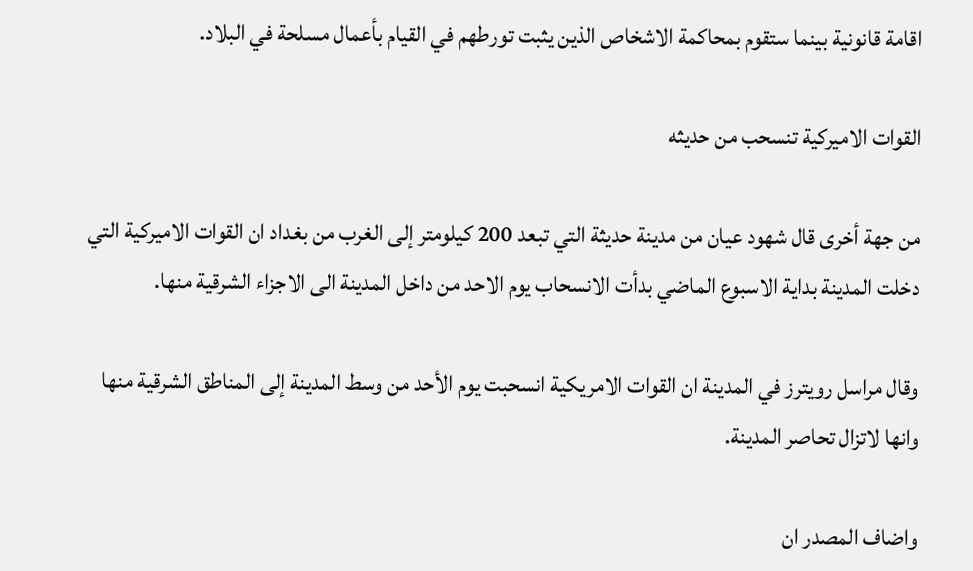اقامة قانونية بينما ستقوم بمحاكمة الاشخاص الذين يثبت تورطهم في القيام بأعمال مسلحة في البلاد.

القوات الاميركية تنسحب من حديثه

من جهة أخرى قال شهود عيان من مدينة حديثة التي تبعد 200 كيلومتر إلى الغرب من بغداد ان القوات الاميركية التي دخلت المدينة بداية الاسبوع الماضي بدأت الانسحاب يوم الاحد من داخل المدينة الى الاجزاء الشرقية منها.

وقال مراسل رويترز في المدينة ان القوات الامريكية انسحبت يوم الأحد من وسط المدينة إلى المناطق الشرقية منها وانها لاتزال تحاصر المدينة.

واضاف المصدر ان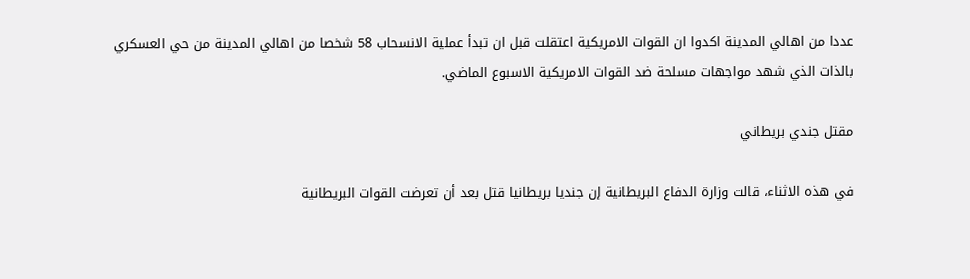عددا من اهالي المدينة اكدوا ان القوات الامريكية اعتقلت قبل ان تبدأ عملية الانسحاب 58 شخصا من اهالي المدينة من حي العسكري بالذات الذي شهد مواجهات مسلحة ضد القوات الامريكية الاسبوع الماضي.

مقتل جندي بريطاني

في هذه الاثناء، قالت وزارة الدفاع البريطانية إن جنديا بريطانيا قتل بعد أن تعرضت القوات البريطانية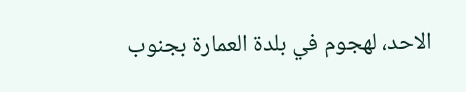الاحد، لهجوم في بلدة العمارة بجنوب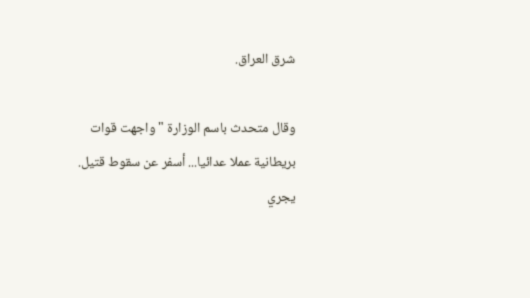شرق العراق.

وقال متحدث باسم الوزارة "واجهت قوات بريطانية عملا عدائيا... أسفر عن سقوط قتيل. يجري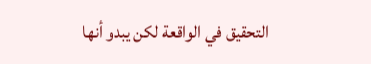التحقيق في الواقعة لكن يبدو أنها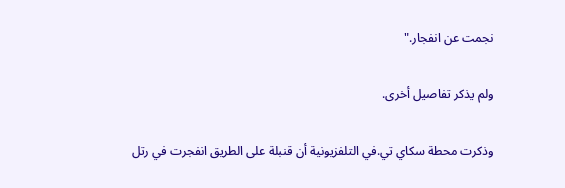نجمت عن انفجار."

ولم يذكر تفاصيل أخرى.

وذكرت محطة سكاي تي.في التلفزيونية أن قنبلة على الطريق انفجرت في رتل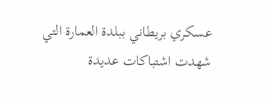عسكري بريطاني ببلدة العمارة التي شهدت اشتباكات عديدة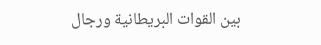بين القوات البريطانية ورجال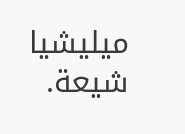ميليشيا شيعة.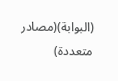(البوابة)(مصادر متعددة)